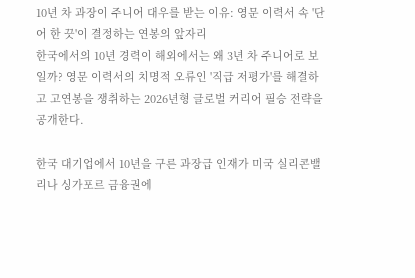10년 차 과장이 주니어 대우를 받는 이유: 영문 이력서 속 '단어 한 끗'이 결정하는 연봉의 앞자리
한국에서의 10년 경력이 해외에서는 왜 3년 차 주니어로 보일까? 영문 이력서의 치명적 오류인 '직급 저평가'를 해결하고 고연봉을 쟁취하는 2026년형 글로벌 커리어 필승 전략을 공개한다.

한국 대기업에서 10년을 구른 과장급 인재가 미국 실리콘밸리나 싱가포르 금융권에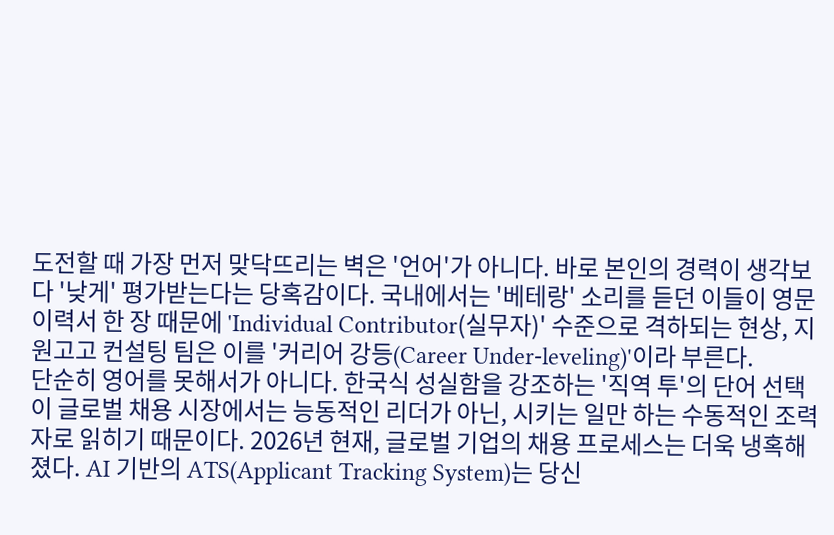도전할 때 가장 먼저 맞닥뜨리는 벽은 '언어'가 아니다. 바로 본인의 경력이 생각보다 '낮게' 평가받는다는 당혹감이다. 국내에서는 '베테랑' 소리를 듣던 이들이 영문 이력서 한 장 때문에 'Individual Contributor(실무자)' 수준으로 격하되는 현상, 지원고고 컨설팅 팀은 이를 '커리어 강등(Career Under-leveling)'이라 부른다.
단순히 영어를 못해서가 아니다. 한국식 성실함을 강조하는 '직역 투'의 단어 선택이 글로벌 채용 시장에서는 능동적인 리더가 아닌, 시키는 일만 하는 수동적인 조력자로 읽히기 때문이다. 2026년 현재, 글로벌 기업의 채용 프로세스는 더욱 냉혹해졌다. AI 기반의 ATS(Applicant Tracking System)는 당신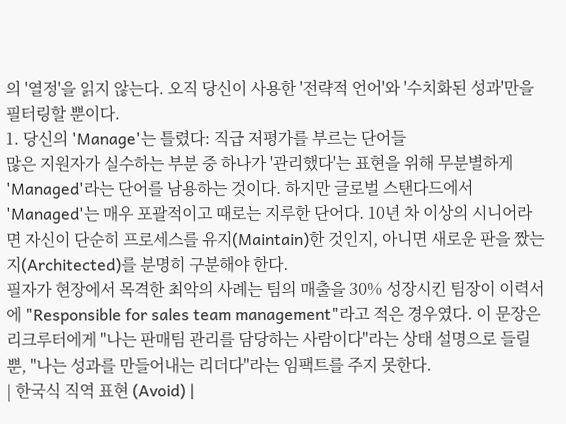의 '열정'을 읽지 않는다. 오직 당신이 사용한 '전략적 언어'와 '수치화된 성과'만을 필터링할 뿐이다.
1. 당신의 'Manage'는 틀렸다: 직급 저평가를 부르는 단어들
많은 지원자가 실수하는 부분 중 하나가 '관리했다'는 표현을 위해 무분별하게 'Managed'라는 단어를 남용하는 것이다. 하지만 글로벌 스탠다드에서 'Managed'는 매우 포괄적이고 때로는 지루한 단어다. 10년 차 이상의 시니어라면 자신이 단순히 프로세스를 유지(Maintain)한 것인지, 아니면 새로운 판을 짰는지(Architected)를 분명히 구분해야 한다.
필자가 현장에서 목격한 최악의 사례는 팀의 매출을 30% 성장시킨 팀장이 이력서에 "Responsible for sales team management"라고 적은 경우였다. 이 문장은 리크루터에게 "나는 판매팀 관리를 담당하는 사람이다"라는 상태 설명으로 들릴 뿐, "나는 성과를 만들어내는 리더다"라는 임팩트를 주지 못한다.
| 한국식 직역 표현 (Avoid) |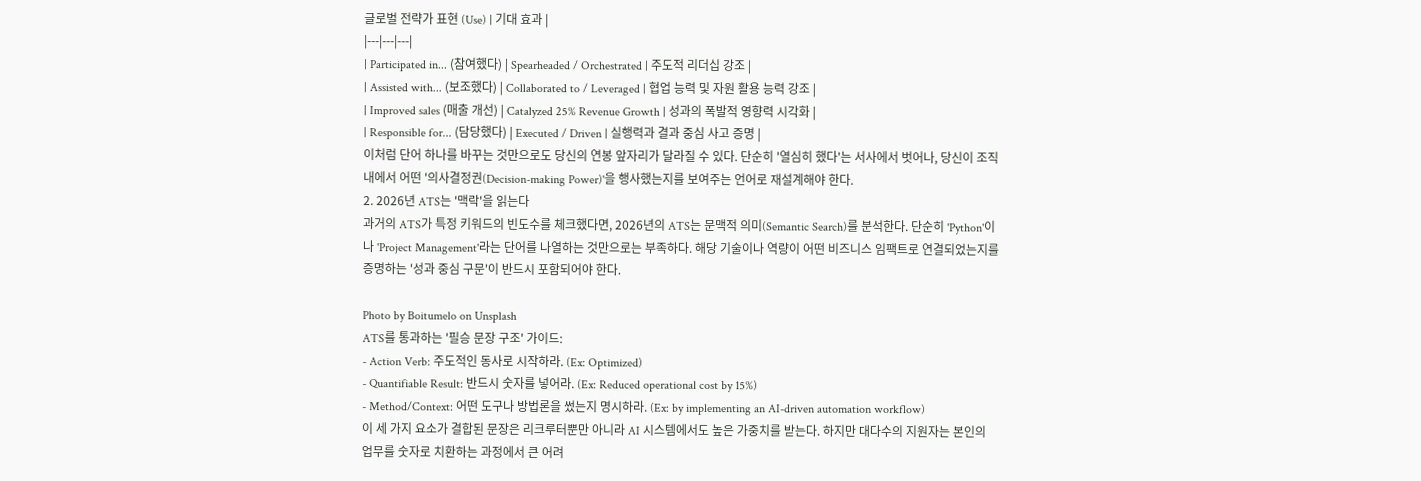글로벌 전략가 표현 (Use) | 기대 효과 |
|---|---|---|
| Participated in... (참여했다) | Spearheaded / Orchestrated | 주도적 리더십 강조 |
| Assisted with... (보조했다) | Collaborated to / Leveraged | 협업 능력 및 자원 활용 능력 강조 |
| Improved sales (매출 개선) | Catalyzed 25% Revenue Growth | 성과의 폭발적 영향력 시각화 |
| Responsible for... (담당했다) | Executed / Driven | 실행력과 결과 중심 사고 증명 |
이처럼 단어 하나를 바꾸는 것만으로도 당신의 연봉 앞자리가 달라질 수 있다. 단순히 '열심히 했다'는 서사에서 벗어나, 당신이 조직 내에서 어떤 '의사결정권(Decision-making Power)'을 행사했는지를 보여주는 언어로 재설계해야 한다.
2. 2026년 ATS는 '맥락'을 읽는다
과거의 ATS가 특정 키워드의 빈도수를 체크했다면, 2026년의 ATS는 문맥적 의미(Semantic Search)를 분석한다. 단순히 'Python'이나 'Project Management'라는 단어를 나열하는 것만으로는 부족하다. 해당 기술이나 역량이 어떤 비즈니스 임팩트로 연결되었는지를 증명하는 '성과 중심 구문'이 반드시 포함되어야 한다.

Photo by Boitumelo on Unsplash
ATS를 통과하는 '필승 문장 구조' 가이드:
- Action Verb: 주도적인 동사로 시작하라. (Ex: Optimized)
- Quantifiable Result: 반드시 숫자를 넣어라. (Ex: Reduced operational cost by 15%)
- Method/Context: 어떤 도구나 방법론을 썼는지 명시하라. (Ex: by implementing an AI-driven automation workflow)
이 세 가지 요소가 결합된 문장은 리크루터뿐만 아니라 AI 시스템에서도 높은 가중치를 받는다. 하지만 대다수의 지원자는 본인의 업무를 숫자로 치환하는 과정에서 큰 어려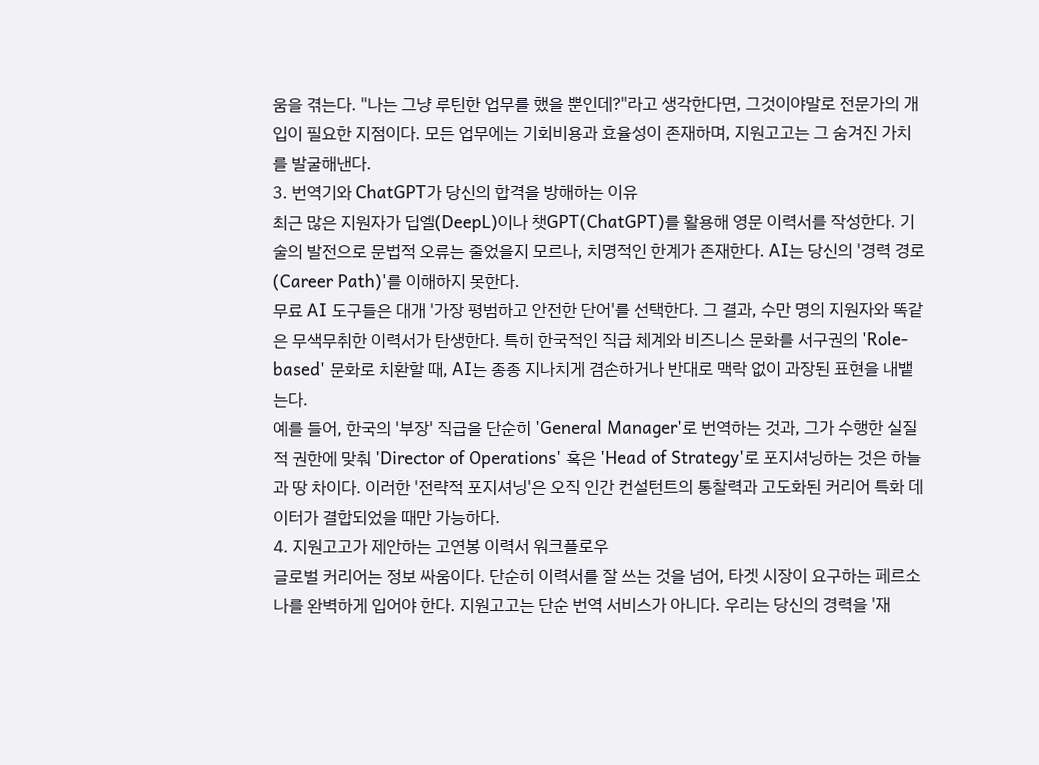움을 겪는다. "나는 그냥 루틴한 업무를 했을 뿐인데?"라고 생각한다면, 그것이야말로 전문가의 개입이 필요한 지점이다. 모든 업무에는 기회비용과 효율성이 존재하며, 지원고고는 그 숨겨진 가치를 발굴해낸다.
3. 번역기와 ChatGPT가 당신의 합격을 방해하는 이유
최근 많은 지원자가 딥엘(DeepL)이나 챗GPT(ChatGPT)를 활용해 영문 이력서를 작성한다. 기술의 발전으로 문법적 오류는 줄었을지 모르나, 치명적인 한계가 존재한다. AI는 당신의 '경력 경로(Career Path)'를 이해하지 못한다.
무료 AI 도구들은 대개 '가장 평범하고 안전한 단어'를 선택한다. 그 결과, 수만 명의 지원자와 똑같은 무색무취한 이력서가 탄생한다. 특히 한국적인 직급 체계와 비즈니스 문화를 서구권의 'Role-based' 문화로 치환할 때, AI는 종종 지나치게 겸손하거나 반대로 맥락 없이 과장된 표현을 내뱉는다.
예를 들어, 한국의 '부장' 직급을 단순히 'General Manager'로 번역하는 것과, 그가 수행한 실질적 권한에 맞춰 'Director of Operations' 혹은 'Head of Strategy'로 포지셔닝하는 것은 하늘과 땅 차이다. 이러한 '전략적 포지셔닝'은 오직 인간 컨설턴트의 통찰력과 고도화된 커리어 특화 데이터가 결합되었을 때만 가능하다.
4. 지원고고가 제안하는 고연봉 이력서 워크플로우
글로벌 커리어는 정보 싸움이다. 단순히 이력서를 잘 쓰는 것을 넘어, 타겟 시장이 요구하는 페르소나를 완벽하게 입어야 한다. 지원고고는 단순 번역 서비스가 아니다. 우리는 당신의 경력을 '재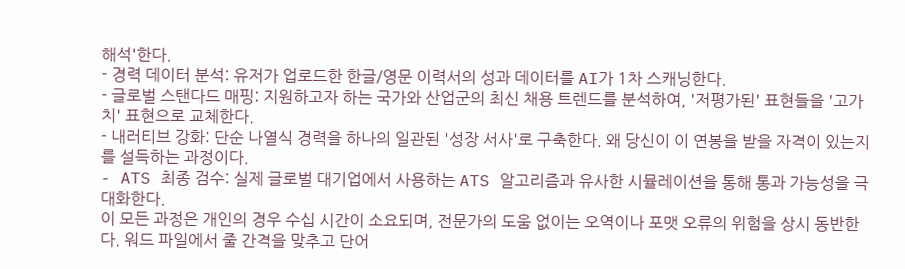해석'한다.
- 경력 데이터 분석: 유저가 업로드한 한글/영문 이력서의 성과 데이터를 AI가 1차 스캐닝한다.
- 글로벌 스탠다드 매핑: 지원하고자 하는 국가와 산업군의 최신 채용 트렌드를 분석하여, '저평가된' 표현들을 '고가치' 표현으로 교체한다.
- 내러티브 강화: 단순 나열식 경력을 하나의 일관된 '성장 서사'로 구축한다. 왜 당신이 이 연봉을 받을 자격이 있는지를 설득하는 과정이다.
- ATS 최종 검수: 실제 글로벌 대기업에서 사용하는 ATS 알고리즘과 유사한 시뮬레이션을 통해 통과 가능성을 극대화한다.
이 모든 과정은 개인의 경우 수십 시간이 소요되며, 전문가의 도움 없이는 오역이나 포맷 오류의 위험을 상시 동반한다. 워드 파일에서 줄 간격을 맞추고 단어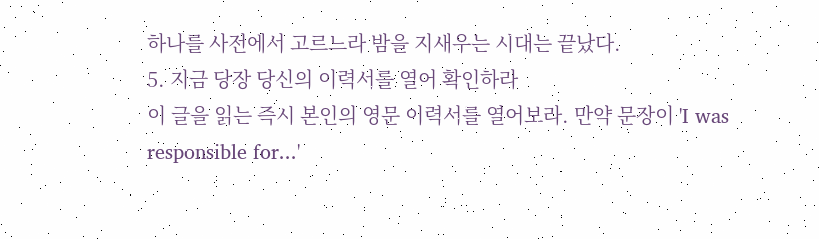하나를 사전에서 고르느라 밤을 지새우는 시대는 끝났다.
5. 지금 당장 당신의 이력서를 열어 확인하라
이 글을 읽는 즉시 본인의 영문 이력서를 열어보라. 만약 문장이 'I was responsible for...'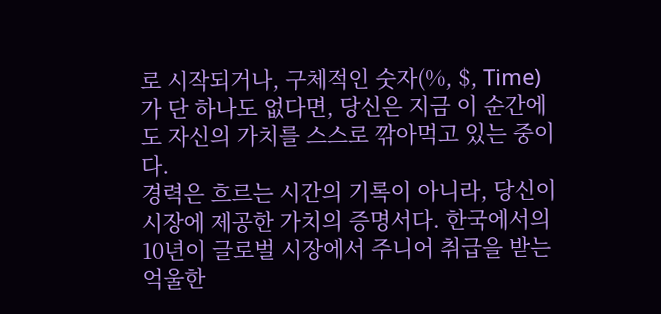로 시작되거나, 구체적인 숫자(%, $, Time)가 단 하나도 없다면, 당신은 지금 이 순간에도 자신의 가치를 스스로 깎아먹고 있는 중이다.
경력은 흐르는 시간의 기록이 아니라, 당신이 시장에 제공한 가치의 증명서다. 한국에서의 10년이 글로벌 시장에서 주니어 취급을 받는 억울한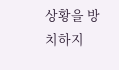상황을 방치하지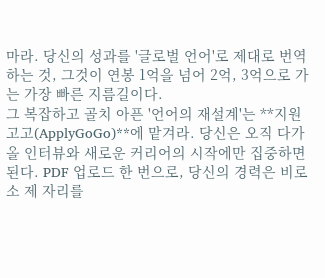마라. 당신의 성과를 '글로벌 언어'로 제대로 번역하는 것, 그것이 연봉 1억을 넘어 2억, 3억으로 가는 가장 빠른 지름길이다.
그 복잡하고 골치 아픈 '언어의 재설계'는 **지원고고(ApplyGoGo)**에 맡겨라. 당신은 오직 다가올 인터뷰와 새로운 커리어의 시작에만 집중하면 된다. PDF 업로드 한 번으로, 당신의 경력은 비로소 제 자리를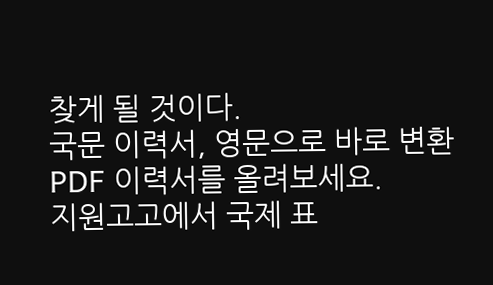찾게 될 것이다.
국문 이력서, 영문으로 바로 변환
PDF 이력서를 올려보세요.
지원고고에서 국제 표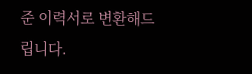준 이력서로 변환해드립니다.